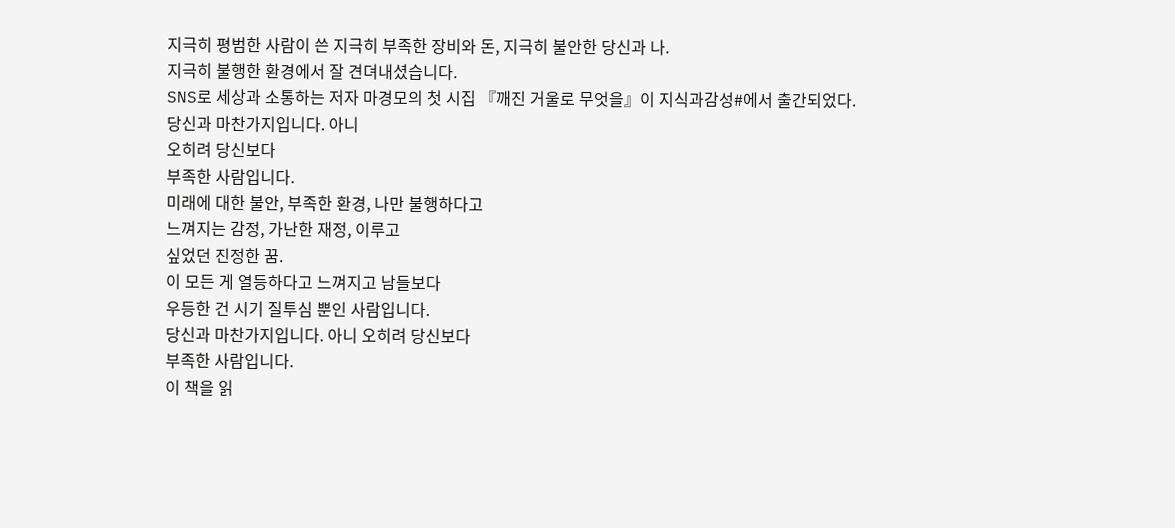지극히 평범한 사람이 쓴 지극히 부족한 장비와 돈, 지극히 불안한 당신과 나.
지극히 불행한 환경에서 잘 견뎌내셨습니다.
SNS로 세상과 소통하는 저자 마경모의 첫 시집 『깨진 거울로 무엇을』이 지식과감성#에서 출간되었다.
당신과 마찬가지입니다. 아니
오히려 당신보다
부족한 사람입니다.
미래에 대한 불안, 부족한 환경, 나만 불행하다고
느껴지는 감정, 가난한 재정, 이루고
싶었던 진정한 꿈.
이 모든 게 열등하다고 느껴지고 남들보다
우등한 건 시기 질투심 뿐인 사람입니다.
당신과 마찬가지입니다. 아니 오히려 당신보다
부족한 사람입니다.
이 책을 읽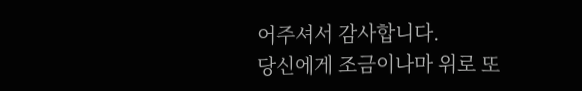어주셔서 감사합니다.
당신에게 조금이나마 위로 또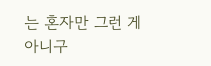는 혼자만 그런 게
아니구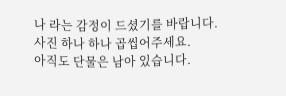나 라는 감정이 드셨기를 바랍니다.
사진 하나 하나 곱씹어주세요.
아직도 단물은 남아 있습니다.